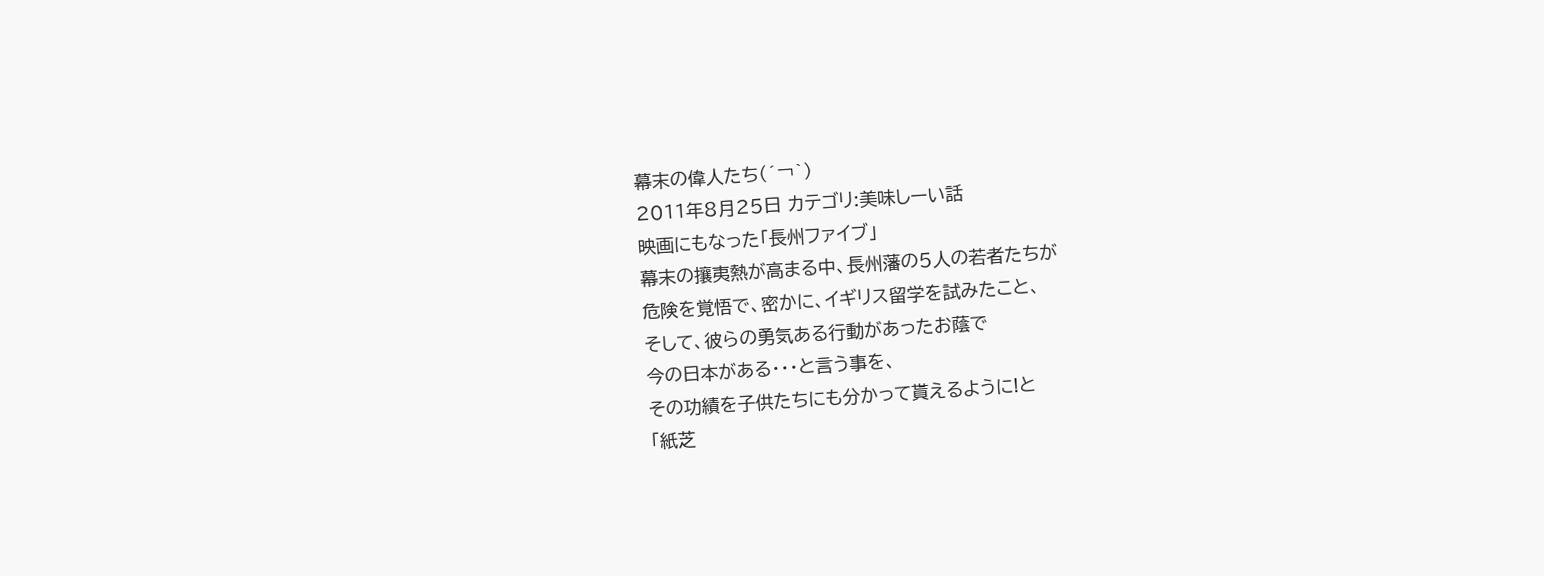幕末の偉人たち(´¬`)
2011年8月25日 カテゴリ:美味しーい話
映画にもなった「長州ファイブ」
幕末の攘夷熱が高まる中、長州藩の5人の若者たちが
危険を覚悟で、密かに、イギリス留学を試みたこと、
そして、彼らの勇気ある行動があったお蔭で
今の日本がある・・・と言う事を、
その功績を子供たちにも分かって貰えるように!と
「紙芝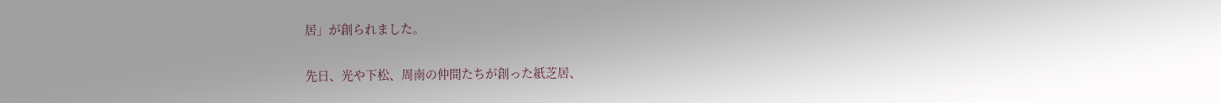居」が創られました。

先日、光や下松、周南の仲間たちが創った紙芝居、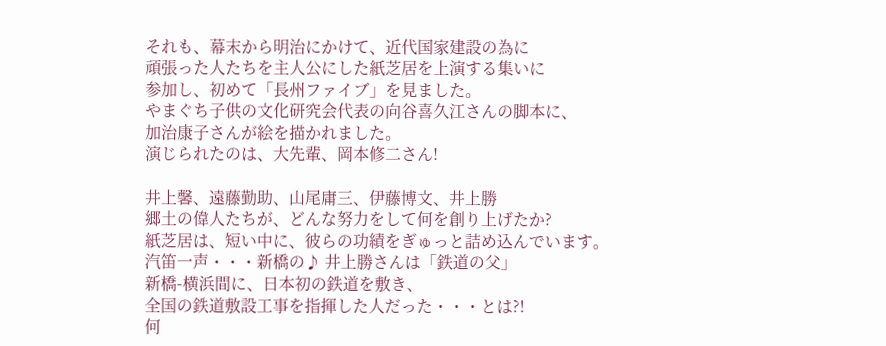それも、幕末から明治にかけて、近代国家建設の為に
頑張った人たちを主人公にした紙芝居を上演する集いに
参加し、初めて「長州ファイブ」を見ました。
やまぐち子供の文化研究会代表の向谷喜久江さんの脚本に、
加治康子さんが絵を描かれました。
演じられたのは、大先輩、岡本修二さん!

井上馨、遠藤勤助、山尾庸三、伊藤博文、井上勝
郷土の偉人たちが、どんな努力をして何を創り上げたか?
紙芝居は、短い中に、彼らの功績をぎゅっと詰め込んでいます。
汽笛一声・・・新橋の♪ 井上勝さんは「鉄道の父」
新橋-横浜間に、日本初の鉄道を敷き、
全国の鉄道敷設工事を指揮した人だった・・・とは?!
何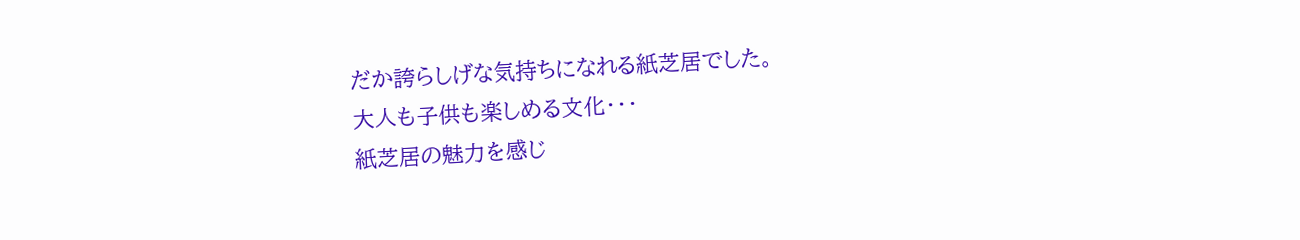だか誇らしげな気持ちになれる紙芝居でした。
大人も子供も楽しめる文化・・・
紙芝居の魅力を感じ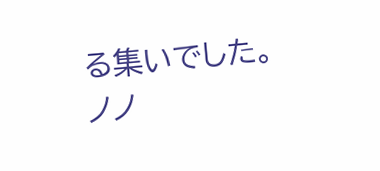る集いでした。ノノ